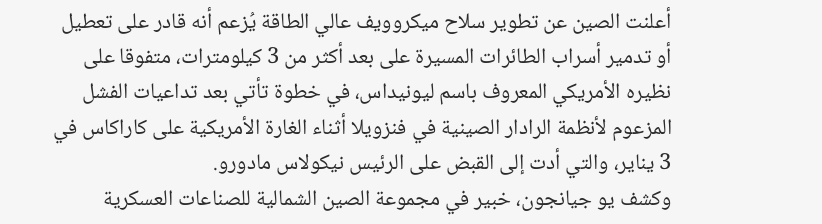أعلنت الصين عن تطوير سلاح ميكروويف عالي الطاقة يُزعم أنه قادر على تعطيل أو تدمير أسراب الطائرات المسيرة على بعد أكثر من 3 كيلومترات، متفوقا على نظيره الأمريكي المعروف باسم ليونيداس، في خطوة تأتي بعد تداعيات الفشل المزعوم لأنظمة الرادار الصينية في فنزويلا أثناء الغارة الأمريكية على كاراكاس في 3 يناير، والتي أدت إلى القبض على الرئيس نيكولاس مادورو.
وكشف يو جيانجون، خبير في مجموعة الصين الشمالية للصناعات العسكرية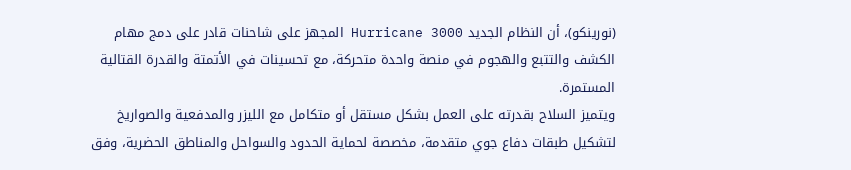(نورينكو)، أن النظام الجديد Hurricane 3000 المجهز على شاحنات قادر على دمج مهام الكشف والتتبع والهجوم في منصة واحدة متحركة، مع تحسينات في الأتمتة والقدرة القتالية المستمرة.
ويتميز السلاح بقدرته على العمل بشكل مستقل أو متكامل مع الليزر والمدفعية والصواريخ لتشكيل طبقات دفاع جوي متقدمة، مخصصة لحماية الحدود والسواحل والمناطق الحضرية، وفق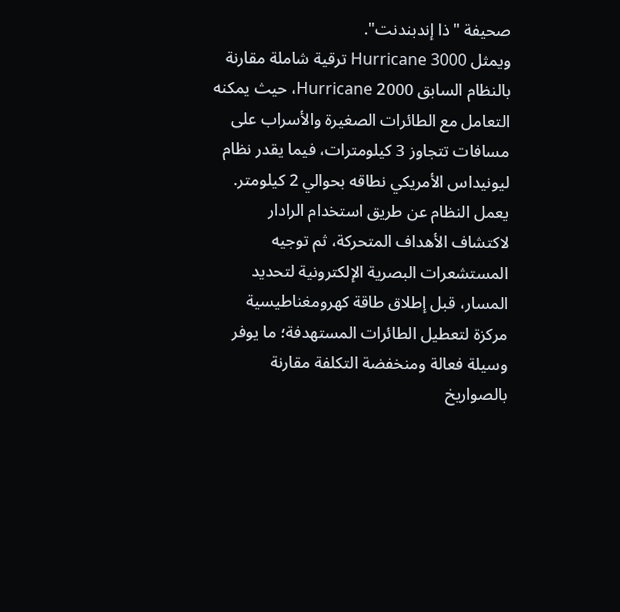صحيفة "ذا إندبندنت".
ويمثل Hurricane 3000 ترقية شاملة مقارنة بالنظام السابق Hurricane 2000، حيث يمكنه التعامل مع الطائرات الصغيرة والأسراب على مسافات تتجاوز 3 كيلومترات، فيما يقدر نظام ليونيداس الأمريكي نطاقه بحوالي 2 كيلومتر.
يعمل النظام عن طريق استخدام الرادار لاكتشاف الأهداف المتحركة، ثم توجيه المستشعرات البصرية الإلكترونية لتحديد المسار، قبل إطلاق طاقة كهرومغناطيسية مركزة لتعطيل الطائرات المستهدفة؛ ما يوفر وسيلة فعالة ومنخفضة التكلفة مقارنة بالصواريخ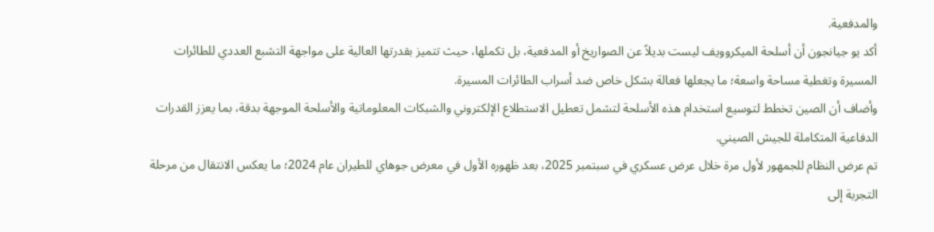والمدفعية.
أكد يو جيانجون أن أسلحة الميكروويف ليست بديلاً عن الصواريخ أو المدفعية، بل تكملها، حيث تتميز بقدرتها العالية على مواجهة التشبع العددي للطائرات المسيرة وتغطية مساحة واسعة؛ ما يجعلها فعالة بشكل خاص ضد أسراب الطائرات المسيرة.
وأضاف أن الصين تخطط لتوسيع استخدام هذه الأسلحة لتشمل تعطيل الاستطلاع الإلكتروني والشبكات المعلوماتية والأسلحة الموجهة بدقة، بما يعزز القدرات الدفاعية المتكاملة للجيش الصيني.
تم عرض النظام للجمهور لأول مرة خلال عرض عسكري في سبتمبر 2025، بعد ظهوره الأول في معرض جوهاي للطيران عام 2024؛ ما يعكس الانتقال من مرحلة التجربة إلى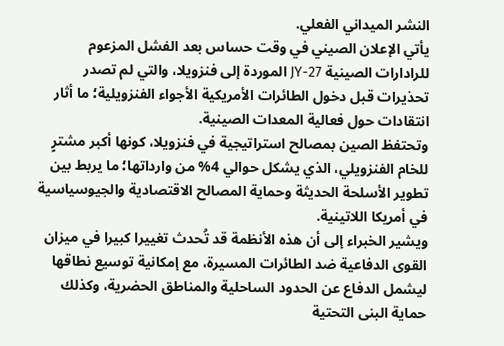النشر الميداني الفعلي.
يأتي الإعلان الصيني في وقت حساس بعد الفشل المزعوم للرادارات الصينية JY-27 الموردة إلى فنزويلا، والتي لم تصدر تحذيرات قبل دخول الطائرات الأمريكية الأجواء الفنزويلية؛ ما أثار انتقادات حول فعالية المعدات الصينية.
وتحتفظ الصين بمصالح استراتيجية في فنزويلا، كونها أكبر مشترٍ للخام الفنزويلي، الذي يشكل حوالي 4% من وارداتها؛ ما يربط بين تطوير الأسلحة الحديثة وحماية المصالح الاقتصادية والجيوسياسية في أمريكا اللاتينية.
ويشير الخبراء إلى أن هذه الأنظمة قد تُحدث تغييرا كبيرا في ميزان القوى الدفاعية ضد الطائرات المسيرة، مع إمكانية توسيع نطاقها ليشمل الدفاع عن الحدود الساحلية والمناطق الحضرية، وكذلك حماية البنى التحتية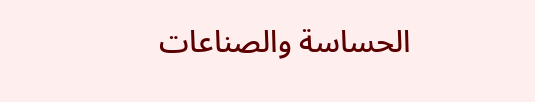الحساسة والصناعات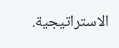الاستراتيجية.